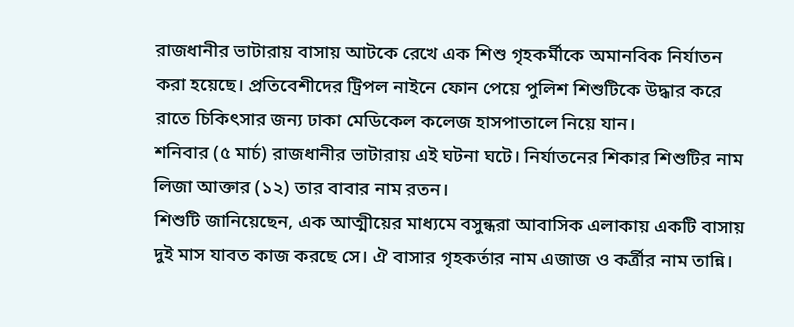রাজধানীর ভাটারায় বাসায় আটকে রেখে এক শিশু গৃহকর্মীকে অমানবিক নির্যাতন করা হয়েছে। প্রতিবেশীদের ট্রিপল নাইনে ফোন পেয়ে পুলিশ শিশুটিকে উদ্ধার করে রাতে চিকিৎসার জন্য ঢাকা মেডিকেল কলেজ হাসপাতালে নিয়ে যান।
শনিবার (৫ মার্চ) রাজধানীর ভাটারায় এই ঘটনা ঘটে। নির্যাতনের শিকার শিশুটির নাম লিজা আক্তার (১২) তার বাবার নাম রতন।
শিশুটি জানিয়েছেন, এক আত্মীয়ের মাধ্যমে বসুন্ধরা আবাসিক এলাকায় একটি বাসায় দুই মাস যাবত কাজ করছে সে। ঐ বাসার গৃহকর্তার নাম এজাজ ও কর্ত্রীর নাম তান্নি।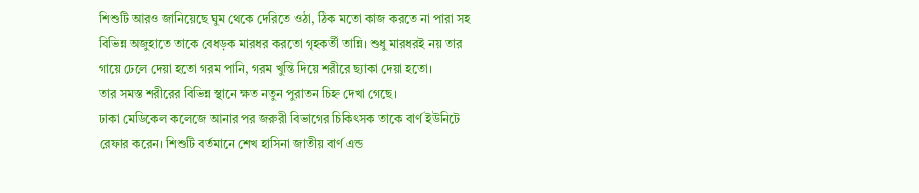শিশুটি আরও জানিয়েছে ঘুম থেকে দেরিতে ওঠা, ঠিক মতো কাজ করতে না পারা সহ বিভিন্ন অজুহাতে তাকে বেধড়ক মারধর করতো গৃহকর্তী তান্নি। শুধু মারধরই নয় তার গায়ে ঢেলে দেয়া হতো গরম পানি, গরম খুন্তি দিয়ে শরীরে ছ্যাকা দেয়া হতো।
তার সমস্ত শরীরের বিভিন্ন স্থানে ক্ষত নতুন পুরাতন চিহ্ন দেখা গেছে।
ঢাকা মেডিকেল কলেজে আনার পর জরুরী বিভাগের চিকিৎসক তাকে বার্ণ ইউনিটে রেফার করেন। শিশুটি বর্তমানে শেখ হাসিনা জাতীয় বার্ণ এন্ড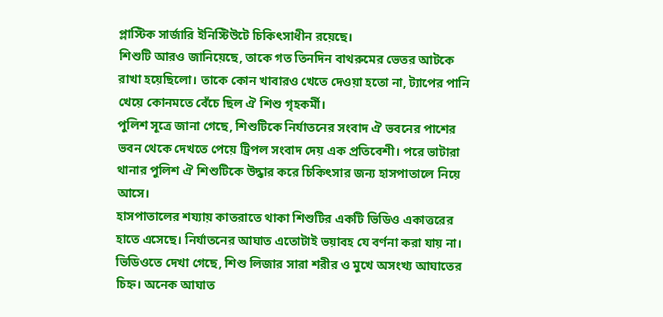প্লাস্টিক সার্জারি ইনিস্টিউটে চিকিৎসাধীন রয়েছে।
শিশুটি আরও জানিয়েছে, তাকে গত তিনদিন বাথরুমের ভেতর আটকে রাখা হয়েছিলো। তাকে কোন খাবারও খেতে দেওয়া হতো না, ট্যাপের পানি খেয়ে কোনমতে বেঁচে ছিল ঐ শিশু গৃহকর্মী।
পুলিশ সূত্রে জানা গেছে, শিশুটিকে নির্যাতনের সংবাদ ঐ ভবনের পাশের ভবন থেকে দেখতে পেয়ে ট্রিপল সংবাদ দেয় এক প্রতিবেশী। পরে ভাটারা থানার পুলিশ ঐ শিশুটিকে উদ্ধার করে চিকিৎসার জন্য হাসপাতালে নিয়ে আসে।
হাসপাতালের শয্যায় কাতরাতে থাকা শিশুটির একটি ভিডিও একাত্তরের হাতে এসেছে। নির্যাতনের আঘাত এতোটাই ভয়াবহ যে বর্ণনা করা যায় না। ভিডিওতে দেখা গেছে, শিশু লিজার সারা শরীর ও মুখে অসংখ্য আঘাতের চিহ্ন। অনেক আঘাত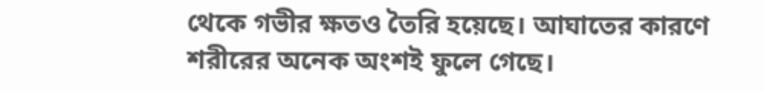থেকে গভীর ক্ষতও তৈরি হয়েছে। আঘাতের কারণে শরীরের অনেক অংশই ফুলে গেছে।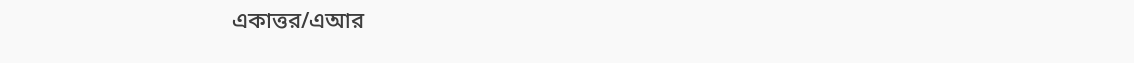একাত্তর/এআর